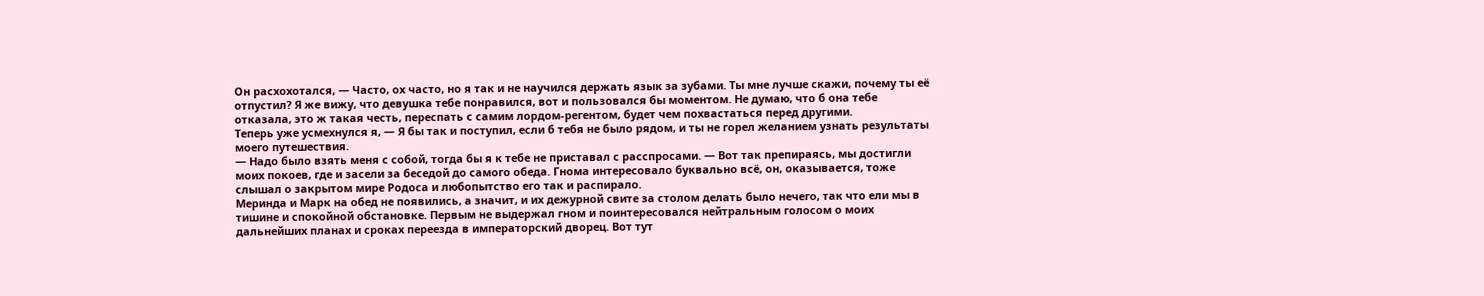Он расхохотался, — Часто, ох часто, но я так и не научился держать язык за зубами. Ты мне лучше скажи, почему ты её отпустил? Я же вижу, что девушка тебе понравился, вот и пользовался бы моментом. Не думаю, что б она тебе отказала, это ж такая честь, переспать с самим лордом-регентом, будет чем похвастаться перед другими.
Теперь уже усмехнулся я, — Я бы так и поступил, если б тебя не было рядом, и ты не горел желанием узнать результаты моего путешествия.
— Надо было взять меня с собой, тогда бы я к тебе не приставал с расспросами. — Вот так препираясь, мы достигли моих покоев, где и засели за беседой до самого обеда. Гнома интересовало буквально всё, он, оказывается, тоже слышал о закрытом мире Родоса и любопытство его так и распирало.
Меринда и Марк на обед не появились, а значит, и их дежурной свите за столом делать было нечего, так что ели мы в тишине и спокойной обстановке. Первым не выдержал гном и поинтересовался нейтральным голосом о моих дальнейших планах и сроках переезда в императорский дворец. Вот тут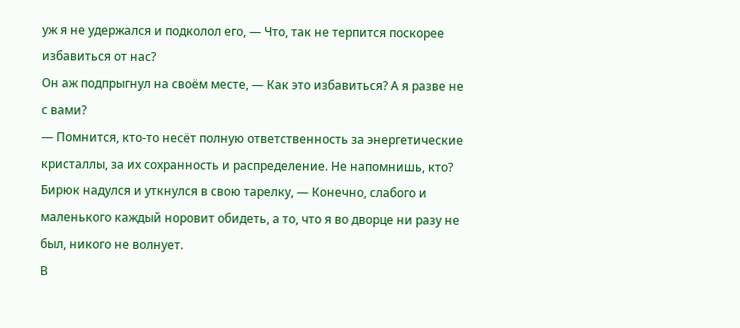уж я не удержался и подколол его, — Что, так не терпится поскорее избавиться от нас?
Он аж подпрыгнул на своём месте, — Как это избавиться? А я разве не с вами?
— Помнится, кто-то несёт полную ответственность за энергетические кристаллы, за их сохранность и распределение. Не напомнишь, кто?
Бирюк надулся и уткнулся в свою тарелку, — Конечно, слабого и маленького каждый норовит обидеть, а то, что я во дворце ни разу не был, никого не волнует.
В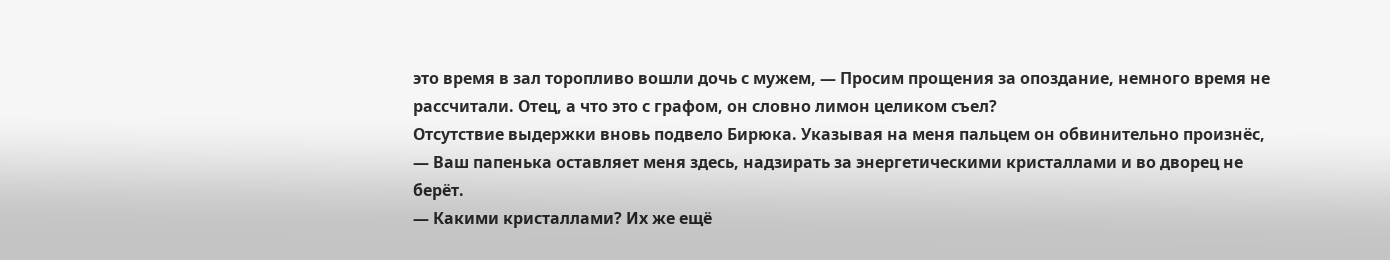это время в зал торопливо вошли дочь с мужем, — Просим прощения за опоздание, немного время не рассчитали. Отец, а что это с графом, он словно лимон целиком съел?
Отсутствие выдержки вновь подвело Бирюка. Указывая на меня пальцем он обвинительно произнёс, — Ваш папенька оставляет меня здесь, надзирать за энергетическими кристаллами и во дворец не берёт.
— Какими кристаллами? Их же ещё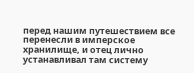перед нашим путешествием все перенесли в имперское хранилище, и отец лично устанавливал там систему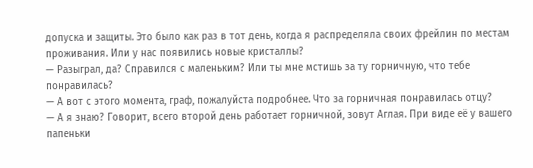допуска и защиты. Это было как раз в тот день, когда я распределяла своих фрейлин по местам проживания. Или у нас появились новые кристаллы?
— Разыграл, да? Справился с маленьким? Или ты мне мстишь за ту горничную, что тебе понравилась?
— А вот с этого момента, граф, пожалуйста подробнее. Что за горничная понравилась отцу?
— А я знаю? Говорит, всего второй день работает горничной, зовут Аглая. При виде её у вашего папеньки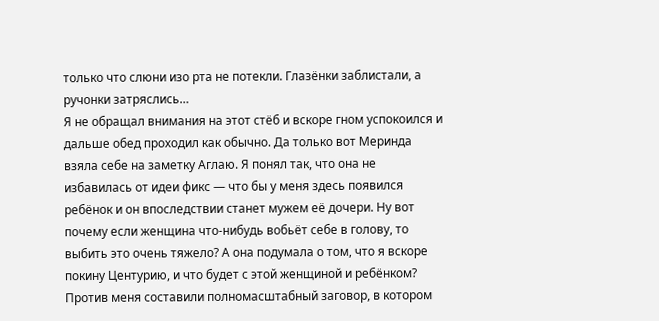только что слюни изо рта не потекли. Глазёнки заблистали, а ручонки затряслись…
Я не обращал внимания на этот стёб и вскоре гном успокоился и дальше обед проходил как обычно. Да только вот Меринда взяла себе на заметку Аглаю. Я понял так, что она не избавилась от идеи фикс — что бы у меня здесь появился ребёнок и он впоследствии станет мужем её дочери. Ну вот почему если женщина что-нибудь вобьёт себе в голову, то выбить это очень тяжело? А она подумала о том, что я вскоре покину Центурию, и что будет с этой женщиной и ребёнком?
Против меня составили полномасштабный заговор, в котором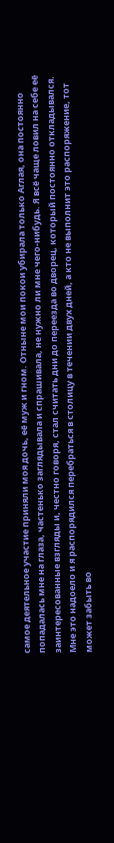самое деятельное участие приняли моя дочь, её муж и гном. Отныне мои покои убирала только Аглая, она постоянно попадалась мне на глаза, частенько заглядывала и спрашивала, не нужно ли мне чего-нибудь. Я всё чаще ловил на себе её заинтересованные взгляды и, честно говоря, стал считать дни до переезда во дворец, который постоянно откладывался. Мне это надоело и я распорядился перебраться в столицу в течении двух дней, а кто не выполнит это распоряжение, тот может забыть во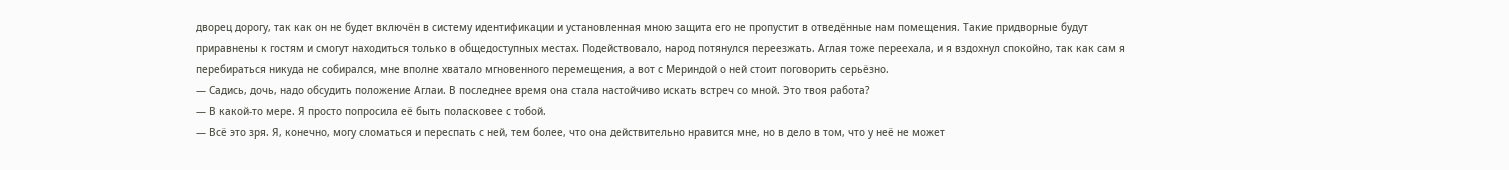дворец дорогу, так как он не будет включён в систему идентификации и установленная мною защита его не пропустит в отведённые нам помещения. Такие придворные будут приравнены к гостям и смогут находиться только в общедоступных местах. Подействовало, народ потянулся переезжать. Аглая тоже переехала, и я вздохнул спокойно, так как сам я перебираться никуда не собирался, мне вполне хватало мгновенного перемещения, а вот с Мериндой о ней стоит поговорить серьёзно.
— Садись, дочь, надо обсудить положение Аглаи. В последнее время она стала настойчиво искать встреч со мной. Это твоя работа?
— В какой-то мере. Я просто попросила её быть поласковее с тобой.
— Всё это зря. Я, конечно, могу сломаться и переспать с ней, тем более, что она действительно нравится мне, но в дело в том, что у неё не может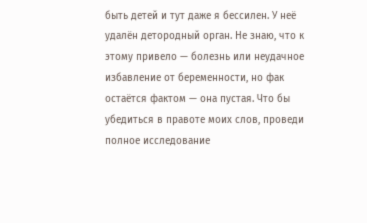быть детей и тут даже я бессилен. У неё удалён детородный орган. Не знаю, что к этому привело — болезнь или неудачное избавление от беременности, но фак остаётся фактом — она пустая. Что бы убедиться в правоте моих слов, проведи полное исследование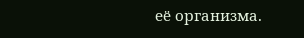её организма.